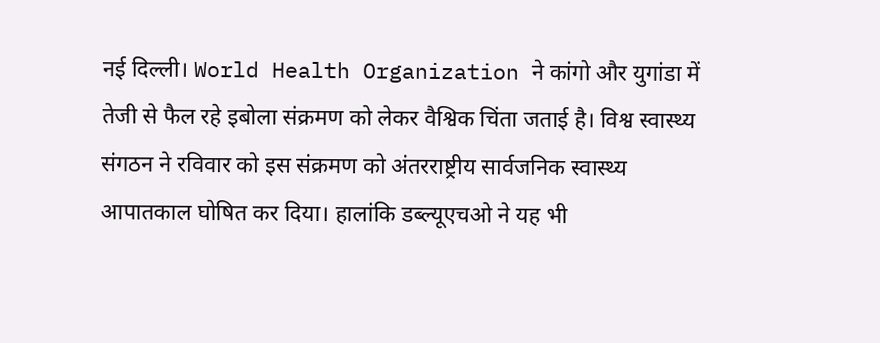नई दिल्ली। World Health Organization ने कांगो और युगांडा में तेजी से फैल रहे इबोला संक्रमण को लेकर वैश्विक चिंता जताई है। विश्व स्वास्थ्य संगठन ने रविवार को इस संक्रमण को अंतरराष्ट्रीय सार्वजनिक स्वास्थ्य आपातकाल घोषित कर दिया। हालांकि डब्ल्यूएचओ ने यह भी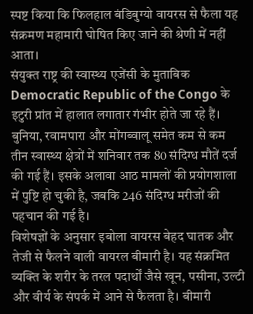स्पष्ट किया कि फिलहाल बंडिबुग्यो वायरस से फैला यह संक्रमण महामारी घोषित किए जाने की श्रेणी में नहीं आता।
संयुक्त राष्ट्र की स्वास्थ्य एजेंसी के मुताबिक Democratic Republic of the Congo के इटुरी प्रांत में हालात लगातार गंभीर होते जा रहे हैं। बुनिया, रवामपारा और मोंगब्वालू समेत कम से कम तीन स्वास्थ्य क्षेत्रों में शनिवार तक 80 संदिग्ध मौतें दर्ज की गई हैं। इसके अलावा आठ मामलों की प्रयोगशाला में पुष्टि हो चुकी है, जबकि 246 संदिग्ध मरीजों की पहचान की गई है।
विशेषज्ञों के अनुसार इबोला वायरस बेहद घातक और तेजी से फैलने वाली वायरल बीमारी है। यह संक्रमित व्यक्ति के शरीर के तरल पदार्थों जैसे खून, पसीना, उल्टी और वीर्य के संपर्क में आने से फैलता है। बीमारी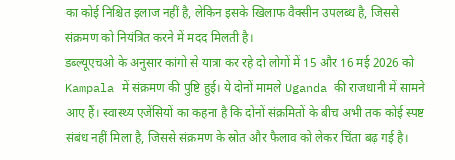का कोई निश्चित इलाज नहीं है, लेकिन इसके खिलाफ वैक्सीन उपलब्ध है, जिससे संक्रमण को नियंत्रित करने में मदद मिलती है।
डब्ल्यूएचओ के अनुसार कांगो से यात्रा कर रहे दो लोगों में 15 और 16 मई 2026 को Kampala में संक्रमण की पुष्टि हुई। ये दोनों मामले Uganda की राजधानी में सामने आए हैं। स्वास्थ्य एजेंसियों का कहना है कि दोनों संक्रमितों के बीच अभी तक कोई स्पष्ट संबंध नहीं मिला है, जिससे संक्रमण के स्रोत और फैलाव को लेकर चिंता बढ़ गई है।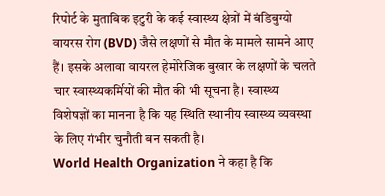रिपोर्ट के मुताबिक इटुरी के कई स्वास्थ्य क्षेत्रों में बंडिबुग्यो वायरस रोग (BVD) जैसे लक्षणों से मौत के मामले सामने आए हैं। इसके अलावा वायरल हेमोरेजिक बुखार के लक्षणों के चलते चार स्वास्थ्यकर्मियों की मौत की भी सूचना है। स्वास्थ्य विशेषज्ञों का मानना है कि यह स्थिति स्थानीय स्वास्थ्य व्यवस्था के लिए गंभीर चुनौती बन सकती है।
World Health Organization ने कहा है कि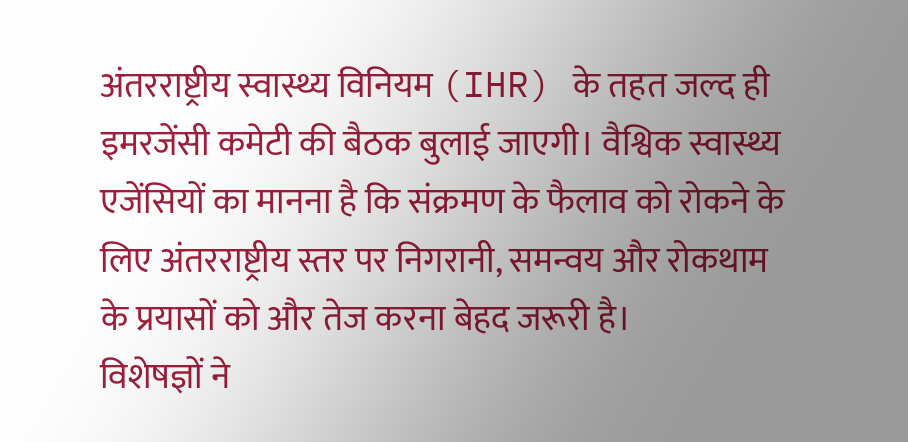अंतरराष्ट्रीय स्वास्थ्य विनियम (IHR) के तहत जल्द ही इमरजेंसी कमेटी की बैठक बुलाई जाएगी। वैश्विक स्वास्थ्य एजेंसियों का मानना है कि संक्रमण के फैलाव को रोकने के लिए अंतरराष्ट्रीय स्तर पर निगरानी, समन्वय और रोकथाम के प्रयासों को और तेज करना बेहद जरूरी है।
विशेषज्ञों ने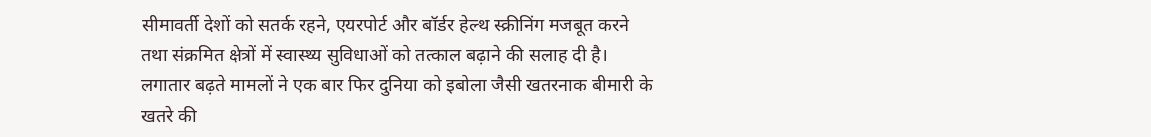सीमावर्ती देशों को सतर्क रहने, एयरपोर्ट और बॉर्डर हेल्थ स्क्रीनिंग मजबूत करने तथा संक्रमित क्षेत्रों में स्वास्थ्य सुविधाओं को तत्काल बढ़ाने की सलाह दी है। लगातार बढ़ते मामलों ने एक बार फिर दुनिया को इबोला जैसी खतरनाक बीमारी के खतरे की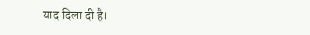याद दिला दी है।